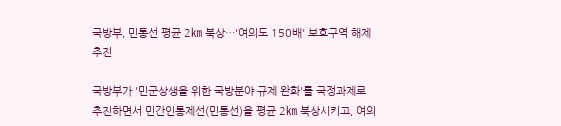국방부, 민통선 평균 2㎞ 북상…'여의도 150배' 보호구역 해제 추진

국방부가 '민군상생을 위한 국방분야 규제 완화'를 국정과제로 추진하면서 민간인통제선(민통선)을 평균 2㎞ 북상시키고, 여의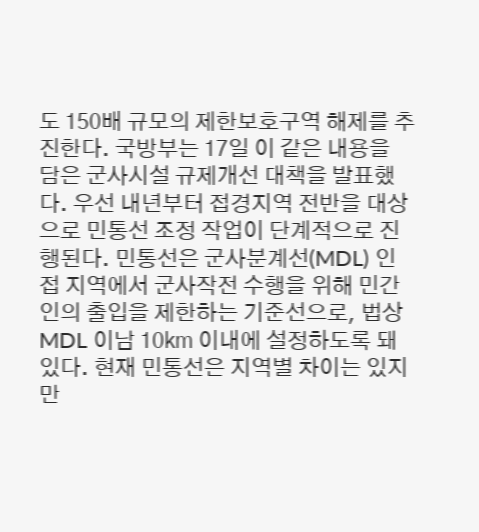도 150배 규모의 제한보호구역 해제를 추진한다. 국방부는 17일 이 같은 내용을 담은 군사시설 규제개선 대책을 발표했다. 우선 내년부터 접경지역 전반을 대상으로 민통선 조정 작업이 단계적으로 진행된다. 민통선은 군사분계선(MDL) 인접 지역에서 군사작전 수행을 위해 민간인의 출입을 제한하는 기준선으로, 법상 MDL 이남 10㎞ 이내에 설정하도록 돼 있다. 현재 민통선은 지역별 차이는 있지만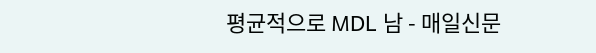평균적으로 MDL 남 - 매일신문